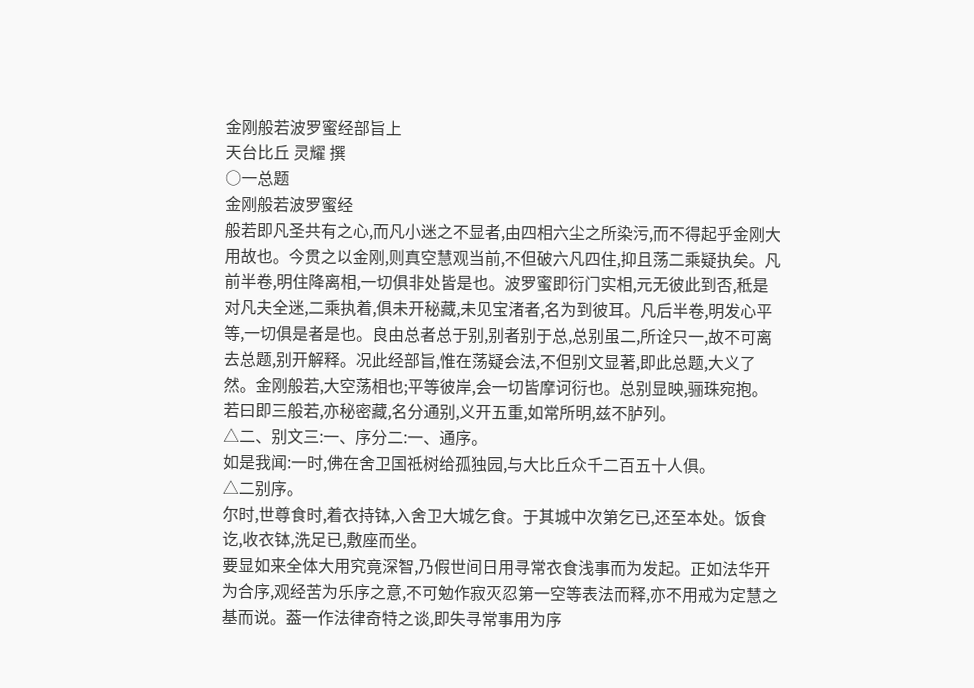金刚般若波罗蜜经部旨上
天台比丘 灵耀 撰
○一总题
金刚般若波罗蜜经
般若即凡圣共有之心,而凡小迷之不显者,由四相六尘之所染污,而不得起乎金刚大用故也。今贯之以金刚,则真空慧观当前,不但破六凡四住,抑且荡二乘疑执矣。凡前半卷,明住降离相,一切俱非处皆是也。波罗蜜即衍门实相,元无彼此到否,秪是对凡夫全迷,二乘执着,俱未开秘藏,未见宝渚者,名为到彼耳。凡后半卷,明发心平等,一切俱是者是也。良由总者总于别,别者别于总,总别虽二,所诠只一,故不可离去总题,别开解释。况此经部旨,惟在荡疑会法,不但别文显著,即此总题,大义了然。金刚般若,大空荡相也;平等彼岸,会一切皆摩诃衍也。总别显映,骊珠宛抱。若曰即三般若,亦秘密藏,名分通别,义开五重,如常所明,兹不胪列。
△二、别文三:一、序分二:一、通序。
如是我闻:一时,佛在舍卫国祗树给孤独园,与大比丘众千二百五十人俱。
△二别序。
尔时,世尊食时,着衣持钵,入舍卫大城乞食。于其城中次第乞已,还至本处。饭食讫,收衣钵,洗足已,敷座而坐。
要显如来全体大用究竟深智,乃假世间日用寻常衣食浅事而为发起。正如法华开为合序,观经苦为乐序之意,不可勉作寂灭忍第一空等表法而释,亦不用戒为定慧之基而说。葢一作法律奇特之谈,即失寻常事用为序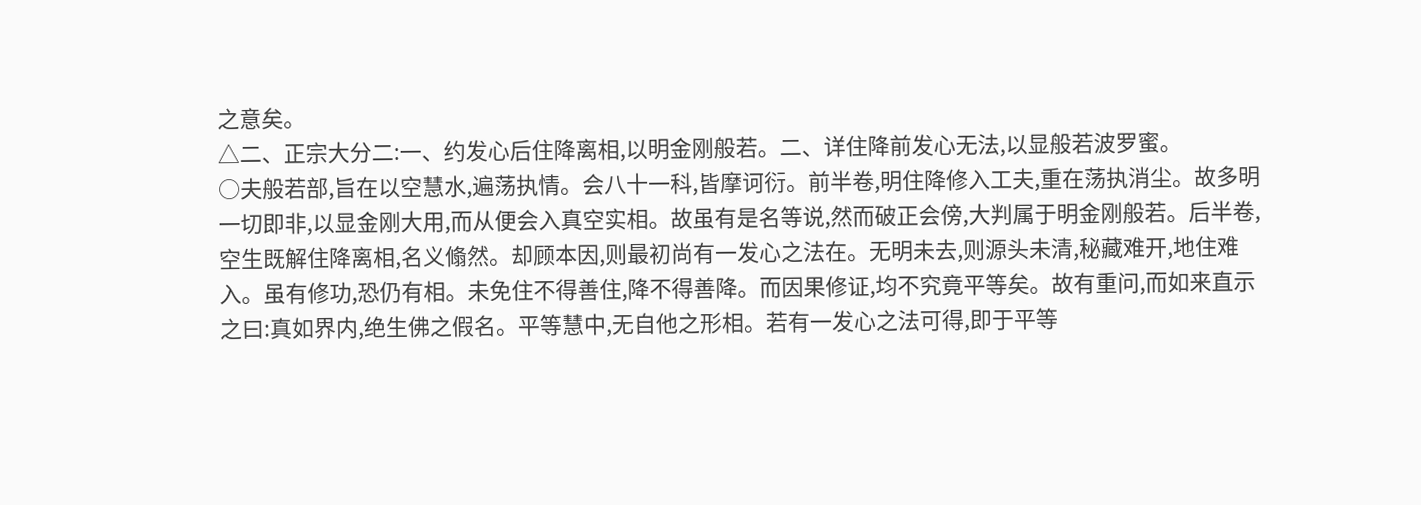之意矣。
△二、正宗大分二:一、约发心后住降离相,以明金刚般若。二、详住降前发心无法,以显般若波罗蜜。
○夫般若部,旨在以空慧水,遍荡执情。会八十一科,皆摩诃衍。前半卷,明住降修入工夫,重在荡执消尘。故多明一切即非,以显金刚大用,而从便会入真空实相。故虽有是名等说,然而破正会傍,大判属于明金刚般若。后半卷,空生既解住降离相,名义翛然。却顾本因,则最初尚有一发心之法在。无明未去,则源头未清,秘藏难开,地住难入。虽有修功,恐仍有相。未免住不得善住,降不得善降。而因果修证,均不究竟平等矣。故有重问,而如来直示之曰:真如界内,绝生佛之假名。平等慧中,无自他之形相。若有一发心之法可得,即于平等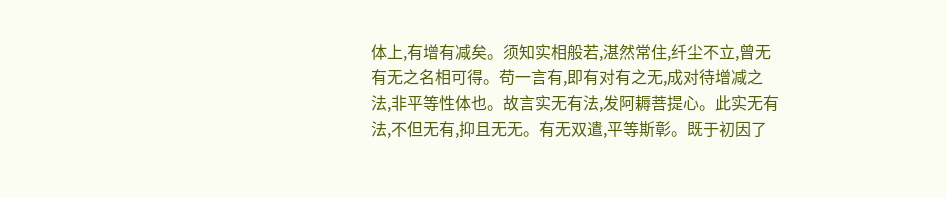体上,有增有减矣。须知实相般若,湛然常住,纤尘不立,曾无有无之名相可得。苟一言有,即有对有之无,成对待增减之法,非平等性体也。故言实无有法,发阿耨菩提心。此实无有法,不但无有,抑且无无。有无双遣,平等斯彰。既于初因了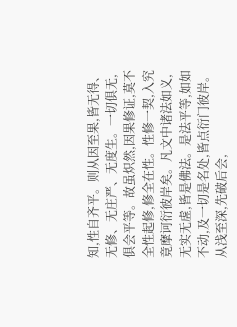知,性自齐平。则从因至果,皆无得、无修、无庄严、无度生。一切俱无,俱会平等。故虽炽然,因果修证,莫不全性起修,修全在性。性修一契,入究竟摩诃衍彼岸矣。凡文中诸法如义,无实无虗,皆是佛法。是法平等,如如不动,及一切是名处,皆点衍门彼岸。从浅至深,先破后会,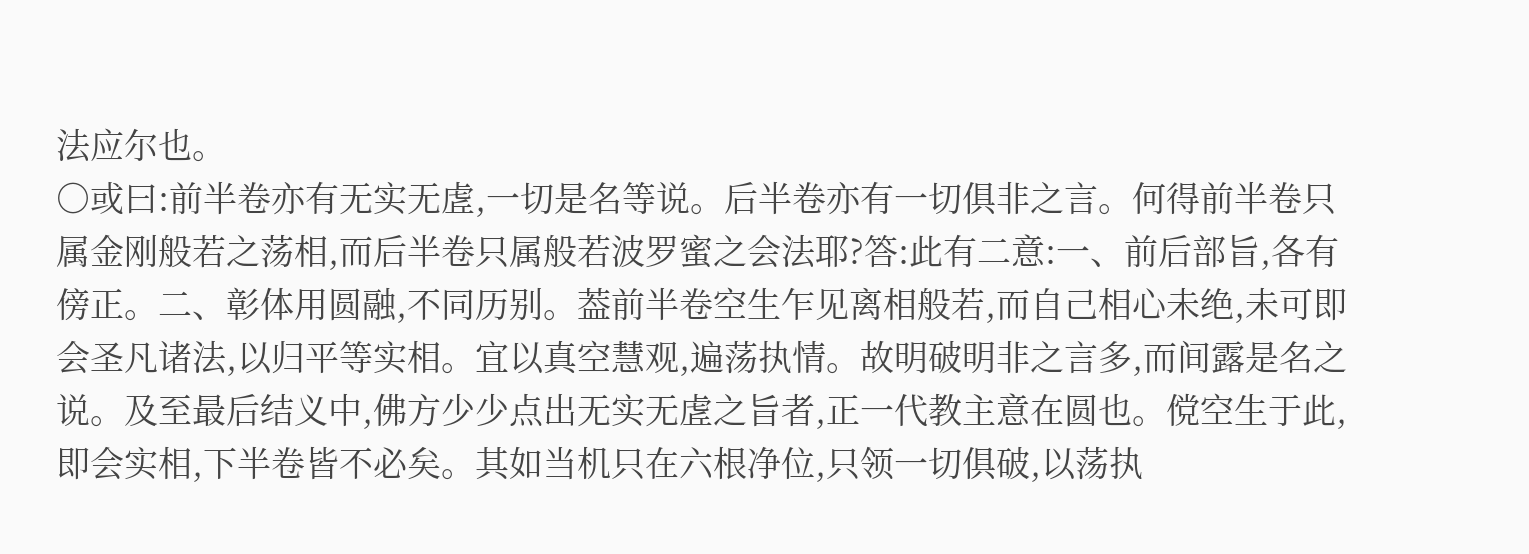法应尔也。
○或曰:前半卷亦有无实无虗,一切是名等说。后半卷亦有一切俱非之言。何得前半卷只属金刚般若之荡相,而后半卷只属般若波罗蜜之会法耶?答:此有二意:一、前后部旨,各有傍正。二、彰体用圆融,不同历别。葢前半卷空生乍见离相般若,而自己相心未绝,未可即会圣凡诸法,以归平等实相。宜以真空慧观,遍荡执情。故明破明非之言多,而间露是名之说。及至最后结义中,佛方少少点出无实无虗之旨者,正一代教主意在圆也。傥空生于此,即会实相,下半卷皆不必矣。其如当机只在六根净位,只领一切俱破,以荡执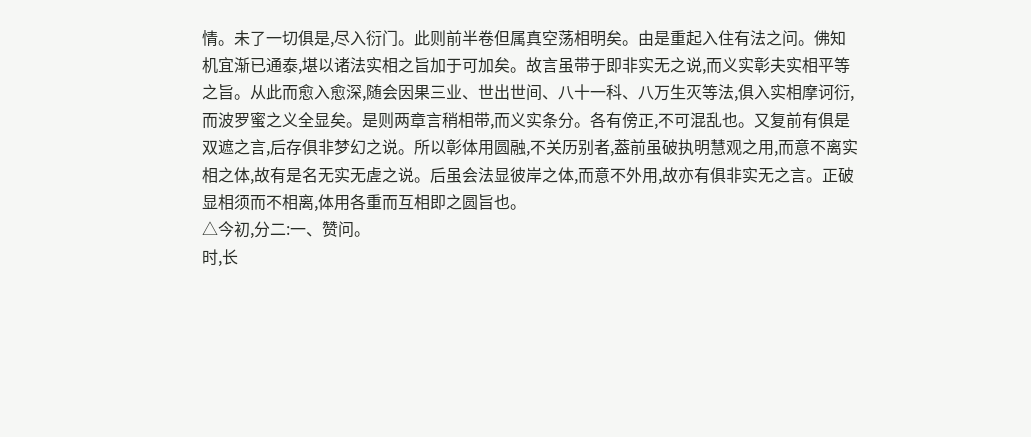情。未了一切俱是,尽入衍门。此则前半卷但属真空荡相明矣。由是重起入住有法之问。佛知机宜渐已通泰,堪以诸法实相之旨加于可加矣。故言虽带于即非实无之说,而义实彰夫实相平等之旨。从此而愈入愈深,随会因果三业、世出世间、八十一科、八万生灭等法,俱入实相摩诃衍,而波罗蜜之义全显矣。是则两章言稍相带,而义实条分。各有傍正,不可混乱也。又复前有俱是双遮之言,后存俱非梦幻之说。所以彰体用圆融,不关历别者,葢前虽破执明慧观之用,而意不离实相之体,故有是名无实无虗之说。后虽会法显彼岸之体,而意不外用,故亦有俱非实无之言。正破显相须而不相离,体用各重而互相即之圆旨也。
△今初,分二:一、赞问。
时,长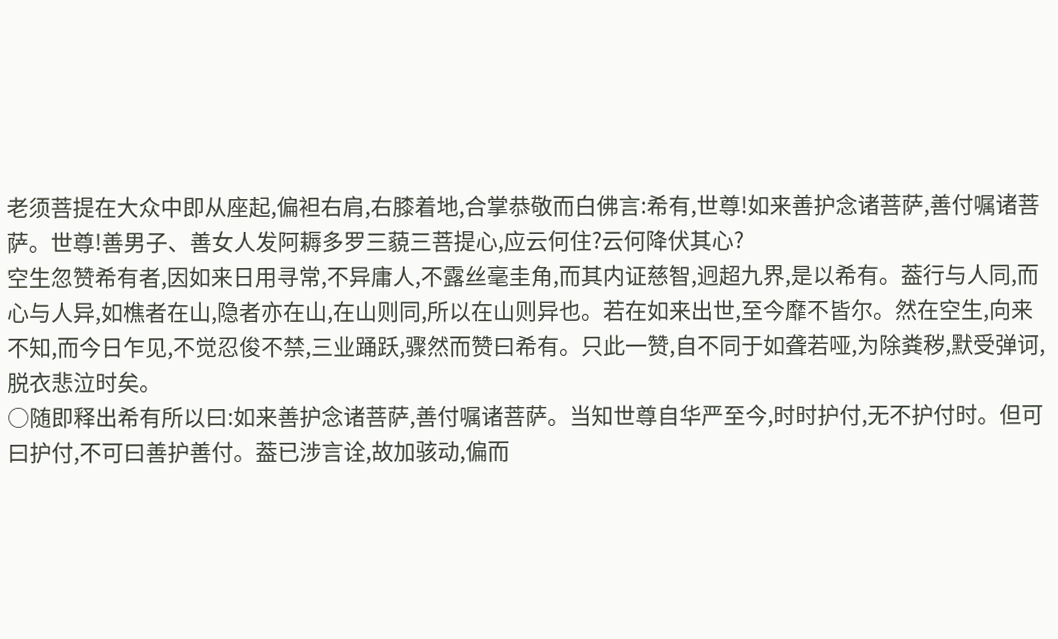老须菩提在大众中即从座起,偏袒右肩,右膝着地,合掌恭敬而白佛言:希有,世尊!如来善护念诸菩萨,善付嘱诸菩萨。世尊!善男子、善女人发阿耨多罗三藐三菩提心,应云何住?云何降伏其心?
空生忽赞希有者,因如来日用寻常,不异庸人,不露丝毫圭角,而其内证慈智,迥超九界,是以希有。葢行与人同,而心与人异,如樵者在山,隐者亦在山,在山则同,所以在山则异也。若在如来出世,至今靡不皆尔。然在空生,向来不知,而今日乍见,不觉忍俊不禁,三业踊跃,骤然而赞曰希有。只此一赞,自不同于如聋若哑,为除粪秽,默受弹诃,脱衣悲泣时矣。
○随即释出希有所以曰:如来善护念诸菩萨,善付嘱诸菩萨。当知世尊自华严至今,时时护付,无不护付时。但可曰护付,不可曰善护善付。葢已涉言诠,故加骇动,偏而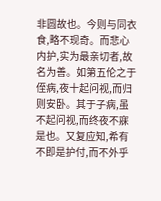非圆故也。今则与同衣食,略不现奇。而悲心内护,实为最亲切者,故名为善。如第五伦之于侄病,夜十起问视,而归则安卧。其于子病,虽不起问视,而终夜不寐是也。又复应知,希有不即是护付,而不外乎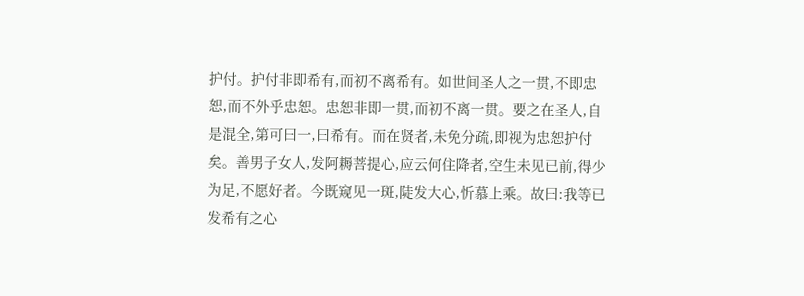护付。护付非即希有,而初不离希有。如世间圣人之一贯,不即忠恕,而不外乎忠恕。忠恕非即一贯,而初不离一贯。要之在圣人,自是混全,第可曰一,曰希有。而在贤者,未免分疏,即视为忠恕护付矣。善男子女人,发阿耨菩提心,应云何住降者,空生未见已前,得少为足,不愿好者。今既窥见一斑,陡发大心,忻慕上乘。故曰:我等已发希有之心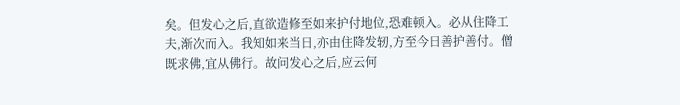矣。但发心之后,直欲造修至如来护付地位,恐难顿入。必从住降工夫,渐次而入。我知如来当日,亦由住降发轫,方至今日善护善付。僧既求佛,宜从佛行。故问发心之后,应云何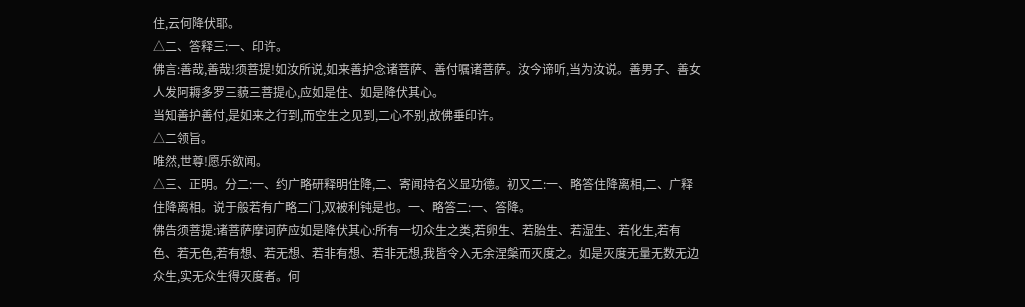住,云何降伏耶。
△二、答释三:一、印许。
佛言:善哉,善哉!须菩提!如汝所说,如来善护念诸菩萨、善付嘱诸菩萨。汝今谛听,当为汝说。善男子、善女人发阿耨多罗三藐三菩提心,应如是住、如是降伏其心。
当知善护善付,是如来之行到,而空生之见到,二心不别,故佛垂印许。
△二领旨。
唯然,世尊!愿乐欲闻。
△三、正明。分二:一、约广略研释明住降,二、寄闻持名义显功德。初又二:一、略答住降离相,二、广释住降离相。说于般若有广略二门,双被利钝是也。一、略答二:一、答降。
佛告须菩提:诸菩萨摩诃萨应如是降伏其心:所有一切众生之类,若卵生、若胎生、若湿生、若化生,若有色、若无色,若有想、若无想、若非有想、若非无想,我皆令入无余涅槃而灭度之。如是灭度无量无数无边众生,实无众生得灭度者。何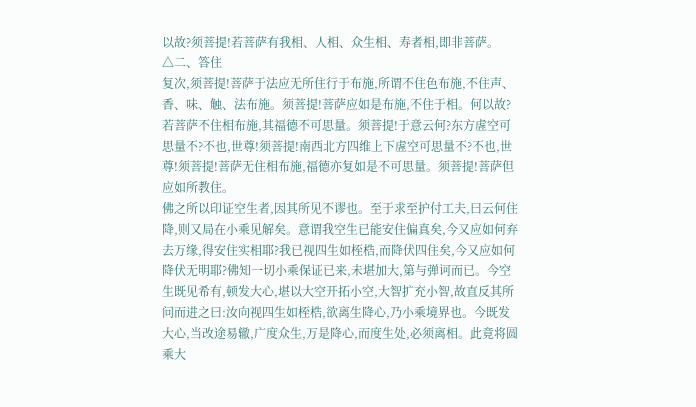以故?须菩提!若菩萨有我相、人相、众生相、寿者相,即非菩萨。
△二、答住
复次,须菩提!菩萨于法应无所住行于布施,所谓不住色布施,不住声、香、味、触、法布施。须菩提!菩萨应如是布施,不住于相。何以故?若菩萨不住相布施,其福德不可思量。须菩提!于意云何?东方虗空可思量不?不也,世尊!须菩提!南西北方四维上下虗空可思量不?不也,世尊!须菩提!菩萨无住相布施,福德亦复如是不可思量。须菩提!菩萨但应如所教住。
佛之所以印证空生者,因其所见不谬也。至于求至护付工夫,曰云何住降,则又局在小乘见解矣。意谓我空生已能安住偏真矣,今又应如何弃去万缘,得安住实相耶?我已视四生如桎梏,而降伏四住矣,今又应如何降伏无明耶?佛知一切小乘保证已来,未堪加大,第与弹诃而已。今空生既见希有,顿发大心,堪以大空开拓小空,大智扩充小智,故直反其所问而进之曰:汝向视四生如桎梏,欲离生降心,乃小乘境界也。今既发大心,当改途易辙,广度众生,万是降心,而度生处,必须离相。此竟将圆乘大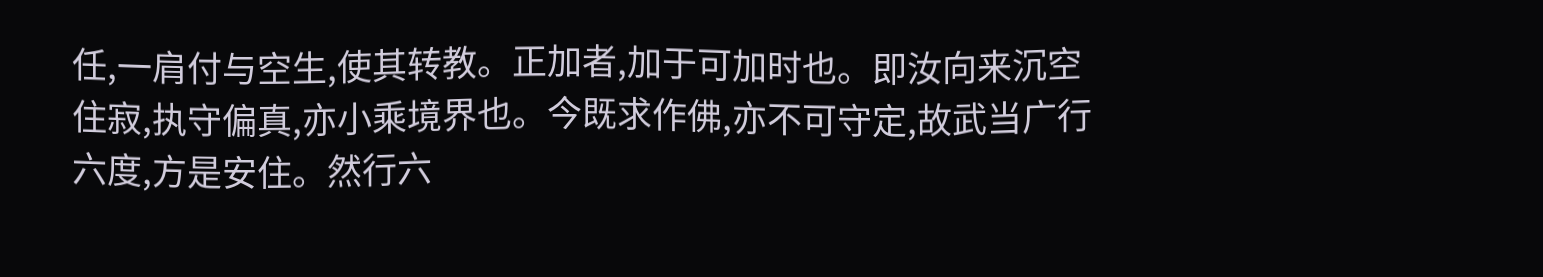任,一肩付与空生,使其转教。正加者,加于可加时也。即汝向来沉空住寂,执守偏真,亦小乘境界也。今既求作佛,亦不可守定,故武当广行六度,方是安住。然行六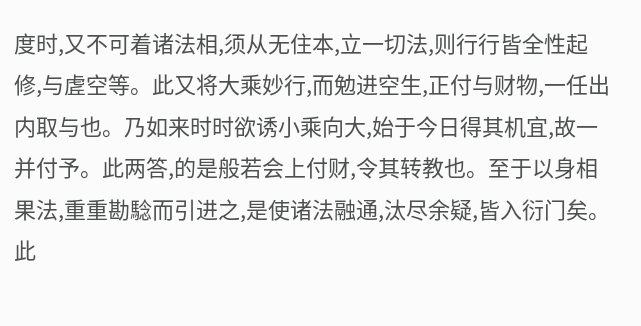度时,又不可着诸法相,须从无住本,立一切法,则行行皆全性起修,与虗空等。此又将大乘妙行,而勉进空生,正付与财物,一任出内取与也。乃如来时时欲诱小乘向大,始于今日得其机宜,故一并付予。此两答,的是般若会上付财,令其转教也。至于以身相果法,重重勘騐而引进之,是使诸法融通,汰尽余疑,皆入衍门矣。此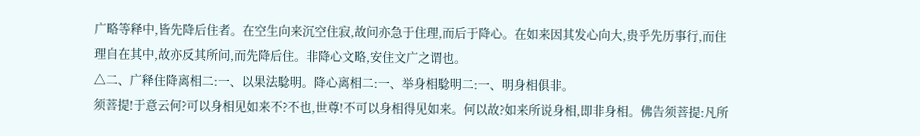广略等释中,皆先降后住者。在空生向来沉空住寂,故问亦急于住理,而后于降心。在如来因其发心向大,贵乎先历事行,而住理自在其中,故亦反其所问,而先降后住。非降心文略,安住文广之谓也。
△二、广释住降离相二:一、以果法騐明。降心离相二:一、举身相騐明二:一、明身相俱非。
须菩提!于意云何?可以身相见如来不?不也,世尊!不可以身相得见如来。何以故?如来所说身相,即非身相。佛告须菩提:凡所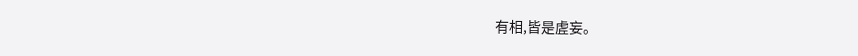有相,皆是虗妄。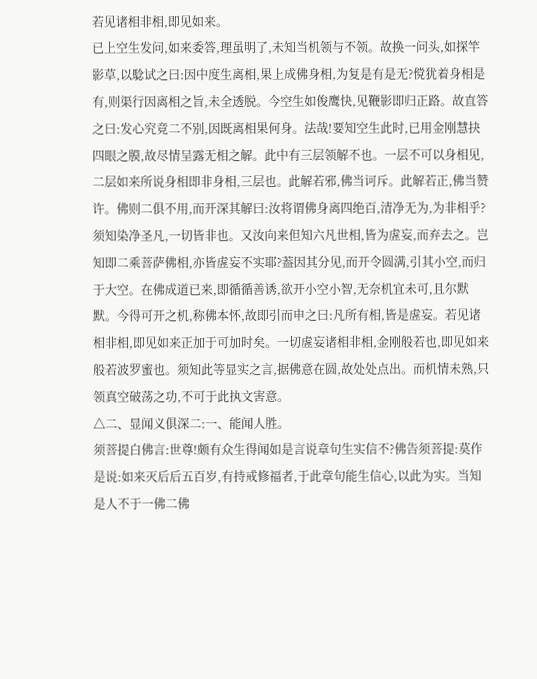若见诸相非相,即见如来。
已上空生发问,如来委答,理虽明了,未知当机领与不领。故换一问头,如探竿影草,以騐试之曰:因中度生离相,果上成佛身相,为复是有是无?傥犹着身相是有,则渠行因离相之旨,未全透脱。今空生如俊鹰快,见鞭影即归正路。故直答之曰:发心究竟二不别,因既离相果何身。法哉!要知空生此时,已用金刚慧抉四眼之膜,故尽情呈露无相之解。此中有三层领解不也。一层不可以身相见,二层如来所说身相即非身相,三层也。此解若邪,佛当诃斥。此解若正,佛当赞许。佛则二俱不用,而开深其解曰:汝将谓佛身离四绝百,清净无为,为非相乎?须知染净圣凡,一切皆非也。又汝向来但知六凡世相,皆为虗妄,而弃去之。岂知即二乘菩萨佛相,亦皆虗妄不实耶?葢因其分见,而开令圆满,引其小空,而归于大空。在佛成道已来,即循循善诱,欲开小空小智,无奈机宜未可,且尔默默。今得可开之机,称佛本怀,故即引而申之曰:凡所有相,皆是虗妄。若见诸相非相,即见如来正加于可加时矣。一切虗妄诸相非相,金刚般若也,即见如来般若波罗蜜也。须知此等显实之言,据佛意在圆,故处处点出。而机情未熟,只领真空破荡之功,不可于此执文害意。
△二、显闻义俱深二:一、能闻人胜。
须菩提白佛言:世尊!颇有众生得闻如是言说章句生实信不?佛告须菩提:莫作是说:如来灭后后五百岁,有持戒修福者,于此章句能生信心,以此为实。当知是人不于一佛二佛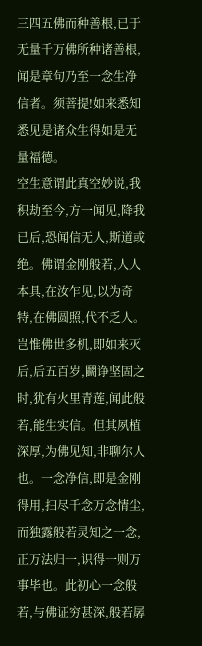三四五佛而种善根,已于无量千万佛所种诸善根,闻是章句乃至一念生净信者。须菩提!如来悉知悉见是诸众生得如是无量福德。
空生意谓此真空妙说,我积劫至今,方一闻见,降我已后,恐闻信无人,斯道或绝。佛谓金刚般若,人人本具,在汝乍见,以为奇特,在佛圆照,代不乏人。岂惟佛世多机,即如来灭后,后五百岁,鬬诤坚固之时,犹有火里青莲,闻此般若,能生实信。但其夙植深厚,为佛见知,非聊尔人也。一念净信,即是金刚得用,扫尽千念万念情尘,而独露般若灵知之一念,正万法归一,识得一则万事毕也。此初心一念般若,与佛证穷甚深,般若孱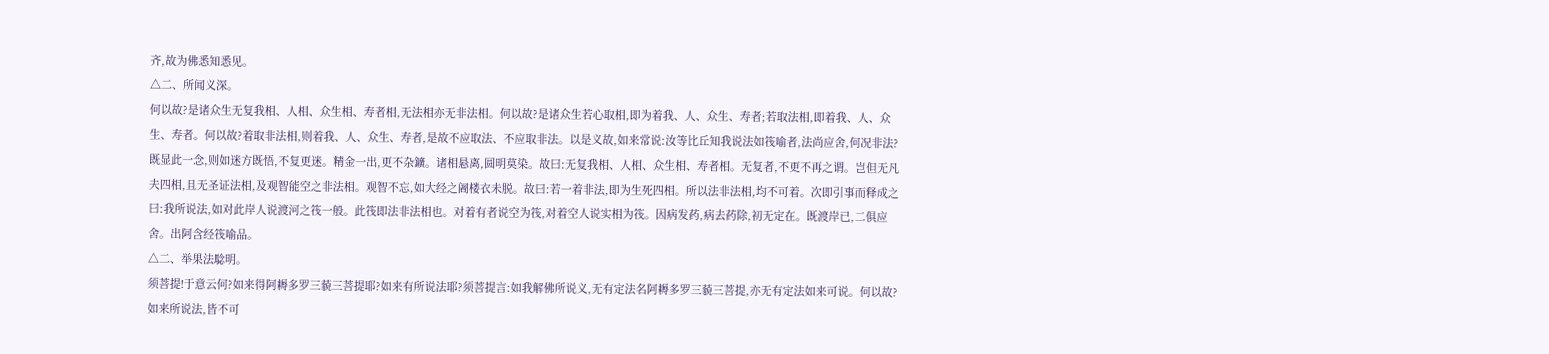齐,故为佛悉知悉见。
△二、所闻义深。
何以故?是诸众生无复我相、人相、众生相、寿者相,无法相亦无非法相。何以故?是诸众生若心取相,即为着我、人、众生、寿者;若取法相,即着我、人、众生、寿者。何以故?着取非法相,则着我、人、众生、寿者,是故不应取法、不应取非法。以是义故,如来常说:汝等比丘知我说法如筏喻者,法尚应舍,何况非法?
既显此一念,则如迷方既悟,不复更迷。精金一出,更不杂鑛。诸相悬离,圆明莫染。故曰:无复我相、人相、众生相、寿者相。无复者,不更不再之谓。岂但无凡夫四相,且无圣证法相,及观智能空之非法相。观智不忘,如大经之阇楼衣未脱。故曰:若一着非法,即为生死四相。所以法非法相,均不可着。次即引事而释成之曰:我所说法,如对此岸人说渡河之筏一般。此筏即法非法相也。对着有者说空为筏,对着空人说实相为筏。因病发药,病去药除,初无定在。既渡岸已,二俱应舍。出阿含经筏喻品。
△二、举果法騐明。
须菩提!于意云何?如来得阿耨多罗三藐三菩提耶?如来有所说法耶?须菩提言:如我解佛所说义,无有定法名阿耨多罗三藐三菩提,亦无有定法如来可说。何以故?如来所说法,皆不可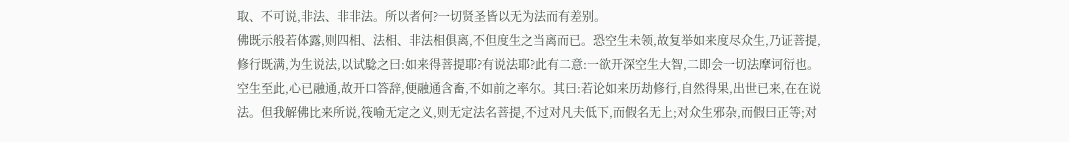取、不可说,非法、非非法。所以者何?一切贤圣皆以无为法而有差别。
佛既示般若体露,则四相、法相、非法相俱离,不但度生之当离而已。恐空生未领,故复举如来度尽众生,乃证菩提,修行既满,为生说法,以试騐之曰:如来得菩提耶?有说法耶?此有二意:一欲开深空生大智,二即会一切法摩诃衍也。空生至此,心已融通,故开口答辞,便融通含畜,不如前之率尔。其曰:若论如来历劫修行,自然得果,出世已来,在在说法。但我解佛比来所说,筏喻无定之义,则无定法名菩提,不过对凡夫低下,而假名无上;对众生邪杂,而假曰正等;对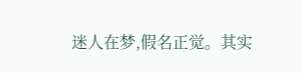迷人在梦,假名正觉。其实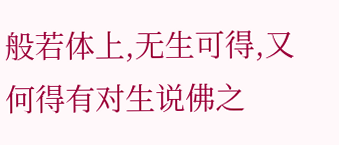般若体上,无生可得,又何得有对生说佛之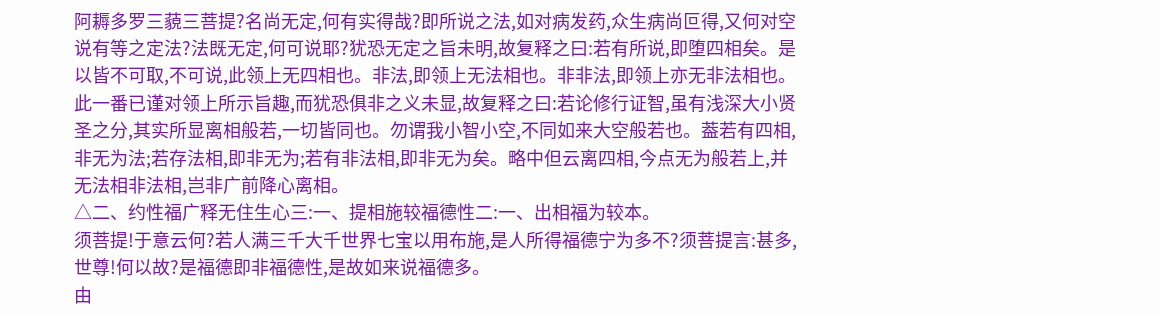阿耨多罗三藐三菩提?名尚无定,何有实得哉?即所说之法,如对病发药,众生病尚叵得,又何对空说有等之定法?法既无定,何可说耶?犹恐无定之旨未明,故复释之曰:若有所说,即堕四相矣。是以皆不可取,不可说,此领上无四相也。非法,即领上无法相也。非非法,即领上亦无非法相也。此一番已谨对领上所示旨趣,而犹恐俱非之义未显,故复释之曰:若论修行证智,虽有浅深大小贤圣之分,其实所显离相般若,一切皆同也。勿谓我小智小空,不同如来大空般若也。葢若有四相,非无为法;若存法相,即非无为;若有非法相,即非无为矣。略中但云离四相,今点无为般若上,并无法相非法相,岂非广前降心离相。
△二、约性福广释无住生心三:一、提相施较福德性二:一、出相福为较本。
须菩提!于意云何?若人满三千大千世界七宝以用布施,是人所得福德宁为多不?须菩提言:甚多,世尊!何以故?是福德即非福德性,是故如来说福德多。
由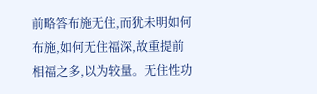前略答布施无住,而犹未明如何布施,如何无住福深,故重提前相福之多,以为较量。无住性功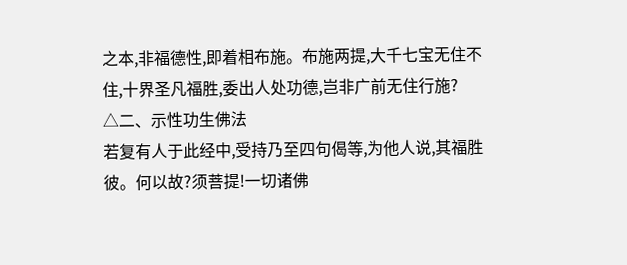之本,非福德性,即着相布施。布施两提,大千七宝无住不住,十界圣凡福胜,委出人处功德,岂非广前无住行施?
△二、示性功生佛法
若复有人于此经中,受持乃至四句偈等,为他人说,其福胜彼。何以故?须菩提!一切诸佛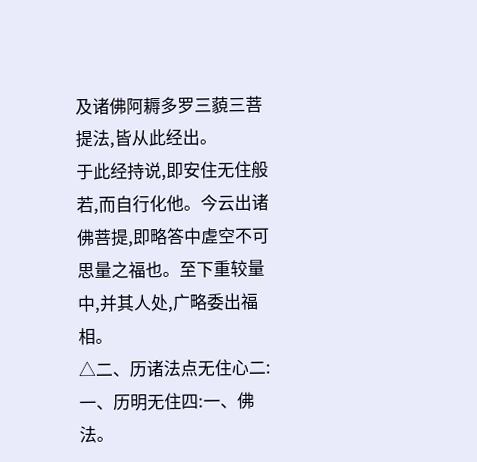及诸佛阿耨多罗三藐三菩提法,皆从此经出。
于此经持说,即安住无住般若,而自行化他。今云出诸佛菩提,即略答中虗空不可思量之福也。至下重较量中,并其人处,广略委出福相。
△二、历诸法点无住心二:一、历明无住四:一、佛法。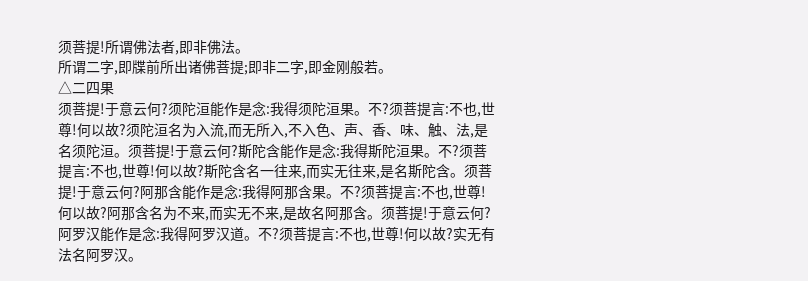须菩提!所谓佛法者,即非佛法。
所谓二字,即牒前所出诸佛菩提;即非二字,即金刚般若。
△二四果
须菩提!于意云何?须陀洹能作是念:我得须陀洹果。不?须菩提言:不也,世尊!何以故?须陀洹名为入流,而无所入,不入色、声、香、味、触、法,是名须陀洹。须菩提!于意云何?斯陀含能作是念:我得斯陀洹果。不?须菩提言:不也,世尊!何以故?斯陀含名一往来,而实无往来,是名斯陀含。须菩提!于意云何?阿那含能作是念:我得阿那含果。不?须菩提言:不也,世尊!何以故?阿那含名为不来,而实无不来,是故名阿那含。须菩提!于意云何?阿罗汉能作是念:我得阿罗汉道。不?须菩提言:不也,世尊!何以故?实无有法名阿罗汉。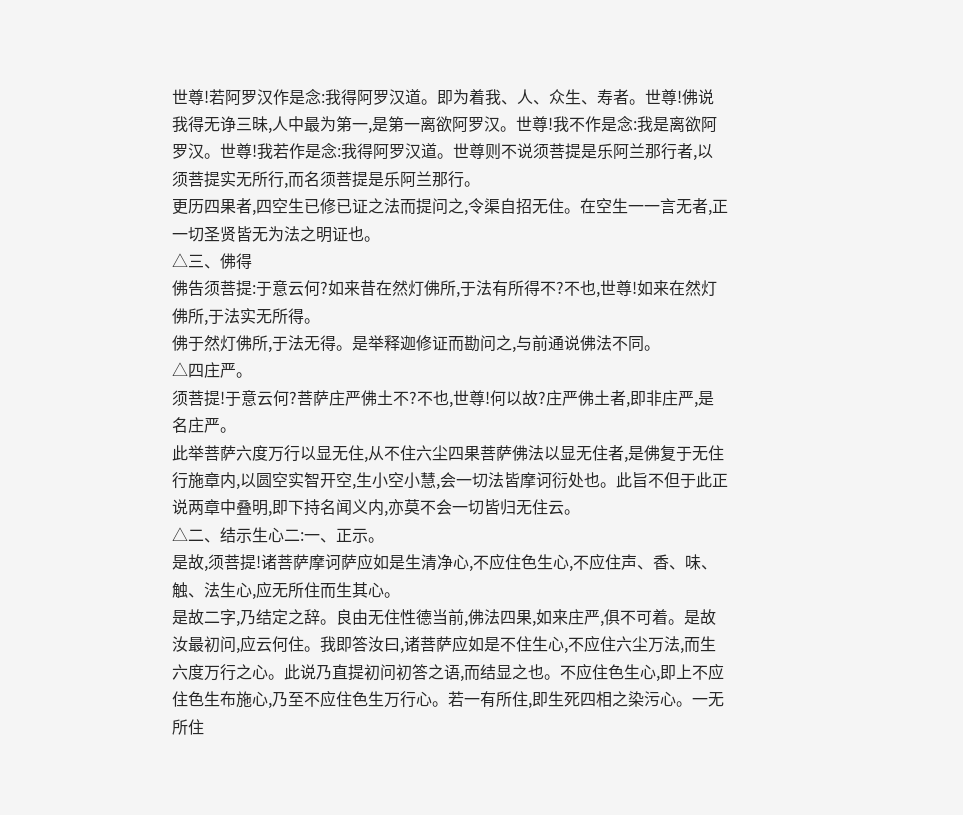世尊!若阿罗汉作是念:我得阿罗汉道。即为着我、人、众生、寿者。世尊!佛说我得无诤三昧,人中最为第一,是第一离欲阿罗汉。世尊!我不作是念:我是离欲阿罗汉。世尊!我若作是念:我得阿罗汉道。世尊则不说须菩提是乐阿兰那行者,以须菩提实无所行,而名须菩提是乐阿兰那行。
更历四果者,四空生已修已证之法而提问之,令渠自招无住。在空生一一言无者,正一切圣贤皆无为法之明证也。
△三、佛得
佛告须菩提:于意云何?如来昔在然灯佛所,于法有所得不?不也,世尊!如来在然灯佛所,于法实无所得。
佛于然灯佛所,于法无得。是举释迦修证而勘问之,与前通说佛法不同。
△四庄严。
须菩提!于意云何?菩萨庄严佛土不?不也,世尊!何以故?庄严佛土者,即非庄严,是名庄严。
此举菩萨六度万行以显无住,从不住六尘四果菩萨佛法以显无住者,是佛复于无住行施章内,以圆空实智开空,生小空小慧,会一切法皆摩诃衍处也。此旨不但于此正说两章中叠明,即下持名闻义内,亦莫不会一切皆归无住云。
△二、结示生心二:一、正示。
是故,须菩提!诸菩萨摩诃萨应如是生清净心,不应住色生心,不应住声、香、味、触、法生心,应无所住而生其心。
是故二字,乃结定之辞。良由无住性德当前,佛法四果,如来庄严,俱不可着。是故汝最初问,应云何住。我即答汝曰,诸菩萨应如是不住生心,不应住六尘万法,而生六度万行之心。此说乃直提初问初答之语,而结显之也。不应住色生心,即上不应住色生布施心,乃至不应住色生万行心。若一有所住,即生死四相之染污心。一无所住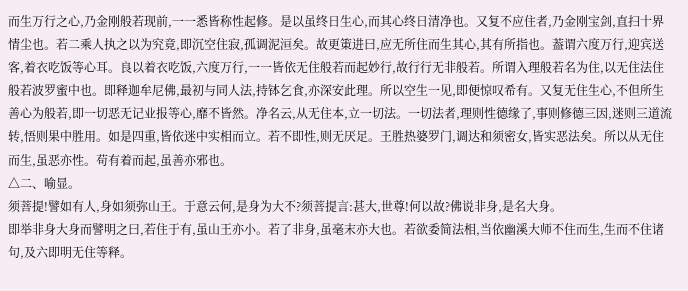而生万行之心,乃金刚般若现前,一一悉皆称性起修。是以虽终日生心,而其心终日清净也。又复不应住者,乃金刚宝剑,直扫十界情尘也。若二乘人执之以为究竟,即沉空住寂,孤调泥洹矣。故更䇿进曰,应无所住而生其心,其有所指也。葢谓六度万行,迎宾送客,着衣吃饭等心耳。良以着衣吃饭,六度万行,一一皆依无住般若而起妙行,故行行无非般若。所谓入理般若名为住,以无住法住般若波罗蜜中也。即释迦牟尼佛,最初与同人法,持钵乞食,亦深安此理。所以空生一见,即便惊叹希有。又复无住生心,不但所生善心为般若,即一切恶无记业报等心,靡不皆然。净名云,从无住本,立一切法。一切法者,理则性德缘了,事则修德三因,迷则三道流转,悟则果中胜用。如是四重,皆依迷中实相而立。若不即性,则无厌足。王胜热婆罗门,调达和须密女,皆实恶法矣。所以从无住而生,虽恶亦性。苟有着而起,虽善亦邪也。
△二、喻显。
须菩提!譬如有人,身如须弥山王。于意云何,是身为大不?须菩提言:甚大,世尊!何以故?佛说非身,是名大身。
即举非身大身而譬明之曰,若住于有,虽山王亦小。若了非身,虽毫末亦大也。若欲委简法相,当依幽溪大师不住而生,生而不住诸句,及六即明无住等释。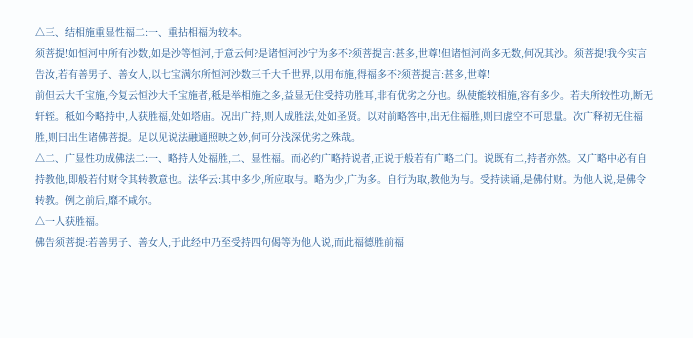△三、结相施重显性福二:一、重拈相福为较本。
须菩提!如恒河中所有沙数,如是沙等恒河,于意云何?是诸恒河沙宁为多不?须菩提言:甚多,世尊!但诸恒河尚多无数,何况其沙。须菩提!我今实言告汝,若有善男子、善女人,以七宝满尔所恒河沙数三千大千世界,以用布施,得福多不?须菩提言:甚多,世尊!
前但云大千宝施,今复云恒沙大千宝施者,秪是举相施之多,益显无住受持功胜耳,非有优劣之分也。纵使能较相施,容有多少。若夫所较性功,断无轩轾。秪如今略持中,人获胜福,处如塔庙。况出广持,则人成胜法,处如圣贤。以对前略答中,出无住福胜,则曰虗空不可思量。次广释初无住福胜,则曰出生诸佛菩提。足以见说法融通照映之妙,何可分浅深优劣之殊哉。
△二、广显性功成佛法二:一、略持人处福胜,二、显性福。而必约广略持说者,正说于般若有广略二门。说既有二,持者亦然。又广略中必有自持教他,即般若付财令其转教意也。法华云:其中多少,所应取与。略为少,广为多。自行为取,教他为与。受持读诵,是佛付财。为他人说,是佛令转教。例之前后,靡不咸尔。
△一人获胜福。
佛告须菩提:若善男子、善女人,于此经中乃至受持四句偈等为他人说,而此福德胜前福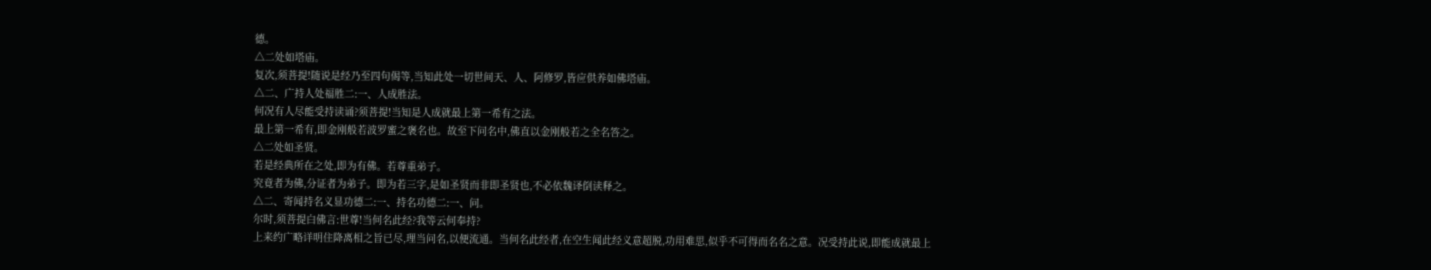德。
△二处如塔庙。
复次,须菩提!随说是经乃至四句偈等,当知此处一切世间天、人、阿修罗,皆应供养如佛塔庙。
△二、广持人处福胜二:一、人成胜法。
何况有人尽能受持读诵?须菩提!当知是人成就最上第一希有之法。
最上第一希有,即金刚般若波罗蜜之褒名也。故至下问名中,佛直以金刚般若之全名答之。
△二处如圣贤。
若是经典所在之处,即为有佛。若尊重弟子。
究竟者为佛,分证者为弟子。即为若三字,是如圣贤而非即圣贤也,不必依魏译倒读释之。
△二、寄闻持名义显功德二:一、持名功德二:一、问。
尔时,须菩提白佛言:世尊!当何名此经?我等云何奉持?
上来约广略详明住降离相之旨已尽,理当问名,以便流通。当何名此经者,在空生闻此经义意超脱,功用难思,似乎不可得而名名之意。况受持此说,即能成就最上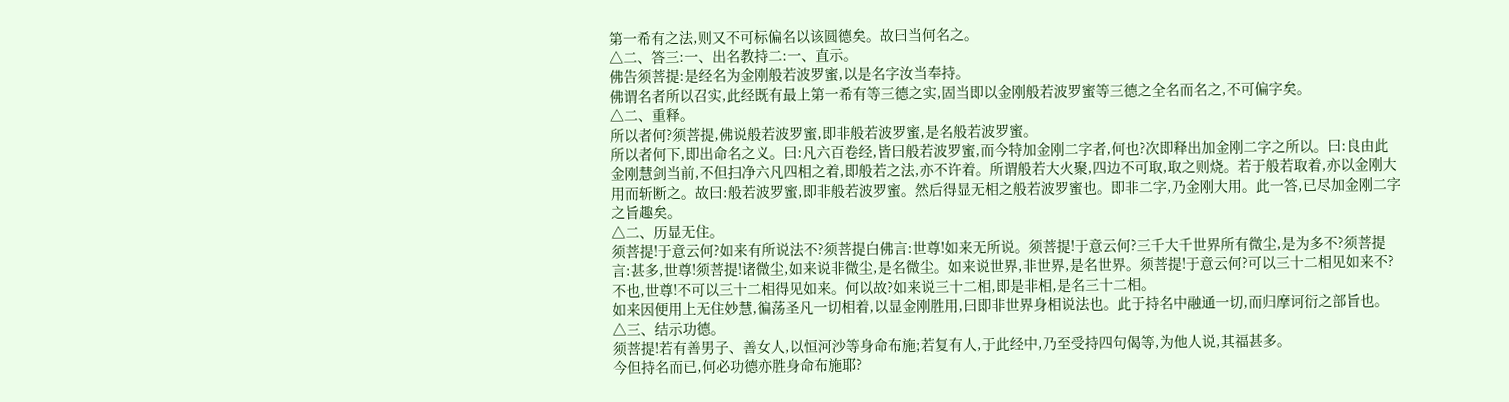第一希有之法,则又不可标偏名以该圆德矣。故曰当何名之。
△二、答三:一、出名教持二:一、直示。
佛告须菩提:是经名为金刚般若波罗蜜,以是名字汝当奉持。
佛谓名者所以召实,此经既有最上第一希有等三德之实,固当即以金刚般若波罗蜜等三德之全名而名之,不可偏字矣。
△二、重释。
所以者何?须菩提,佛说般若波罗蜜,即非般若波罗蜜,是名般若波罗蜜。
所以者何下,即出命名之义。曰:凡六百卷经,皆曰般若波罗蜜,而今特加金刚二字者,何也?次即释出加金刚二字之所以。曰:良由此金刚慧剑当前,不但扫净六凡四相之着,即般若之法,亦不许着。所谓般若大火聚,四边不可取,取之则烧。若于般若取着,亦以金刚大用而斩断之。故曰:般若波罗蜜,即非般若波罗蜜。然后得显无相之般若波罗蜜也。即非二字,乃金刚大用。此一答,已尽加金刚二字之旨趣矣。
△二、历显无住。
须菩提!于意云何?如来有所说法不?须菩提白佛言:世尊!如来无所说。须菩提!于意云何?三千大千世界所有微尘,是为多不?须菩提言:甚多,世尊!须菩提!诸微尘,如来说非微尘,是名微尘。如来说世界,非世界,是名世界。须菩提!于意云何?可以三十二相见如来不?不也,世尊!不可以三十二相得见如来。何以故?如来说三十二相,即是非相,是名三十二相。
如来因便用上无住妙慧,徧荡圣凡一切相着,以显金刚胜用,曰即非世界身相说法也。此于持名中融通一切,而归摩诃衍之部旨也。
△三、结示功德。
须菩提!若有善男子、善女人,以恒河沙等身命布施;若复有人,于此经中,乃至受持四句偈等,为他人说,其福甚多。
今但持名而已,何必功德亦胜身命布施耶?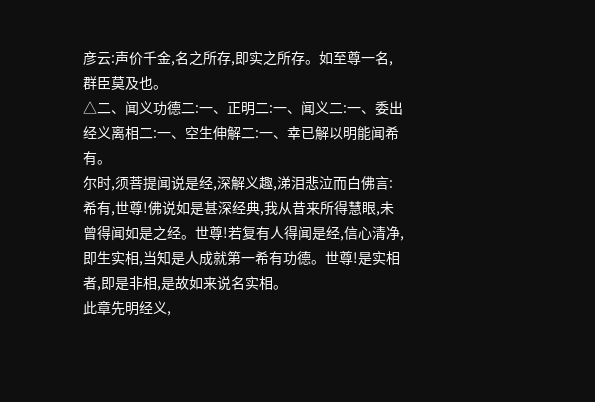彦云:声价千金,名之所存,即实之所存。如至尊一名,群臣莫及也。
△二、闻义功德二:一、正明二:一、闻义二:一、委出经义离相二:一、空生伸解二:一、幸已解以明能闻希有。
尔时,须菩提闻说是经,深解义趣,涕泪悲泣而白佛言:希有,世尊!佛说如是甚深经典,我从昔来所得慧眼,未曾得闻如是之经。世尊!若复有人得闻是经,信心清净,即生实相,当知是人成就第一希有功德。世尊!是实相者,即是非相,是故如来说名实相。
此章先明经义,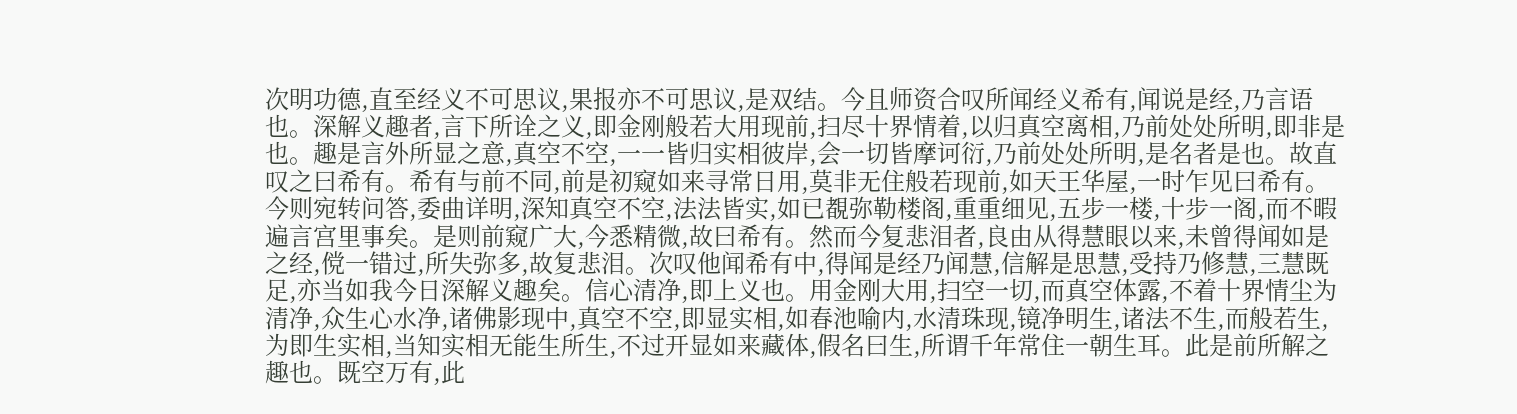次明功德,直至经义不可思议,果报亦不可思议,是双结。今且师资合叹所闻经义希有,闻说是经,乃言语也。深解义趣者,言下所诠之义,即金刚般若大用现前,扫尽十界情着,以归真空离相,乃前处处所明,即非是也。趣是言外所显之意,真空不空,一一皆归实相彼岸,会一切皆摩诃衍,乃前处处所明,是名者是也。故直叹之曰希有。希有与前不同,前是初窥如来寻常日用,莫非无住般若现前,如天王华屋,一时乍见曰希有。今则宛转问答,委曲详明,深知真空不空,法法皆实,如已覩弥勒楼阁,重重细见,五步一楼,十步一阁,而不暇遍言宫里事矣。是则前窥广大,今悉精微,故曰希有。然而今复悲泪者,良由从得慧眼以来,未曾得闻如是之经,傥一错过,所失弥多,故复悲泪。次叹他闻希有中,得闻是经乃闻慧,信解是思慧,受持乃修慧,三慧既足,亦当如我今日深解义趣矣。信心清净,即上义也。用金刚大用,扫空一切,而真空体露,不着十界情尘为清净,众生心水净,诸佛影现中,真空不空,即显实相,如春池喻内,水清珠现,镜净明生,诸法不生,而般若生,为即生实相,当知实相无能生所生,不过开显如来藏体,假名曰生,所谓千年常住一朝生耳。此是前所解之趣也。既空万有,此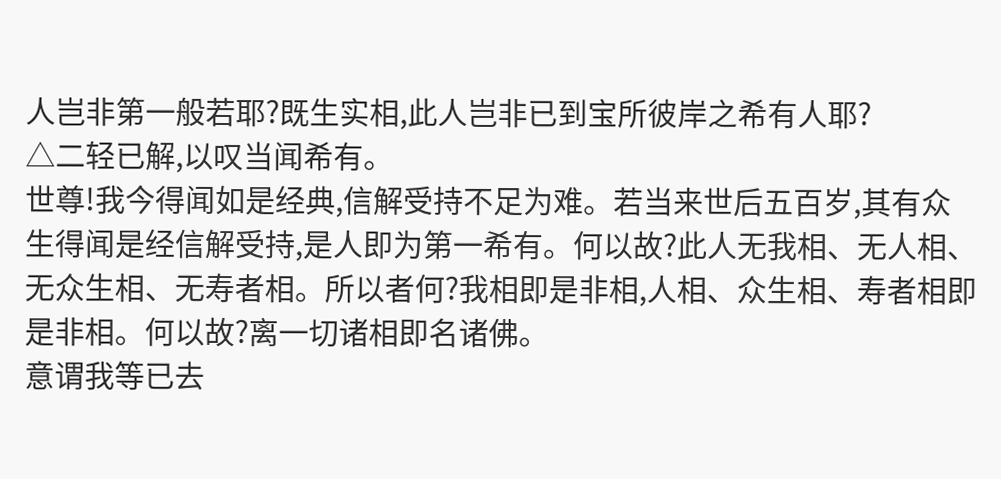人岂非第一般若耶?既生实相,此人岂非已到宝所彼岸之希有人耶?
△二轻已解,以叹当闻希有。
世尊!我今得闻如是经典,信解受持不足为难。若当来世后五百岁,其有众生得闻是经信解受持,是人即为第一希有。何以故?此人无我相、无人相、无众生相、无寿者相。所以者何?我相即是非相,人相、众生相、寿者相即是非相。何以故?离一切诸相即名诸佛。
意谓我等已去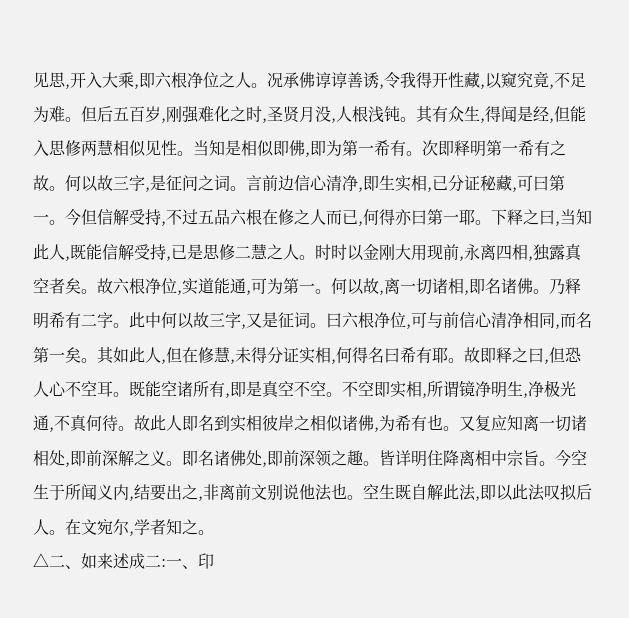见思,开入大乘,即六根净位之人。况承佛谆谆善诱,令我得开性藏,以窥究竟,不足为难。但后五百岁,刚强难化之时,圣贤月没,人根浅钝。其有众生,得闻是经,但能入思修两慧相似见性。当知是相似即佛,即为第一希有。次即释明第一希有之故。何以故三字,是征问之词。言前边信心清净,即生实相,已分证秘藏,可曰第一。今但信解受持,不过五品六根在修之人而已,何得亦曰第一耶。下释之曰,当知此人,既能信解受持,已是思修二慧之人。时时以金刚大用现前,永离四相,独露真空者矣。故六根净位,实道能通,可为第一。何以故,离一切诸相,即名诸佛。乃释明希有二字。此中何以故三字,又是征词。曰六根净位,可与前信心清净相同,而名第一矣。其如此人,但在修慧,未得分证实相,何得名曰希有耶。故即释之曰,但恐人心不空耳。既能空诸所有,即是真空不空。不空即实相,所谓镜净明生,净极光通,不真何待。故此人即名到实相彼岸之相似诸佛,为希有也。又复应知离一切诸相处,即前深解之义。即名诸佛处,即前深领之趣。皆详明住降离相中宗旨。今空生于所闻义内,结要出之,非离前文别说他法也。空生既自解此法,即以此法叹拟后人。在文宛尔,学者知之。
△二、如来述成二:一、印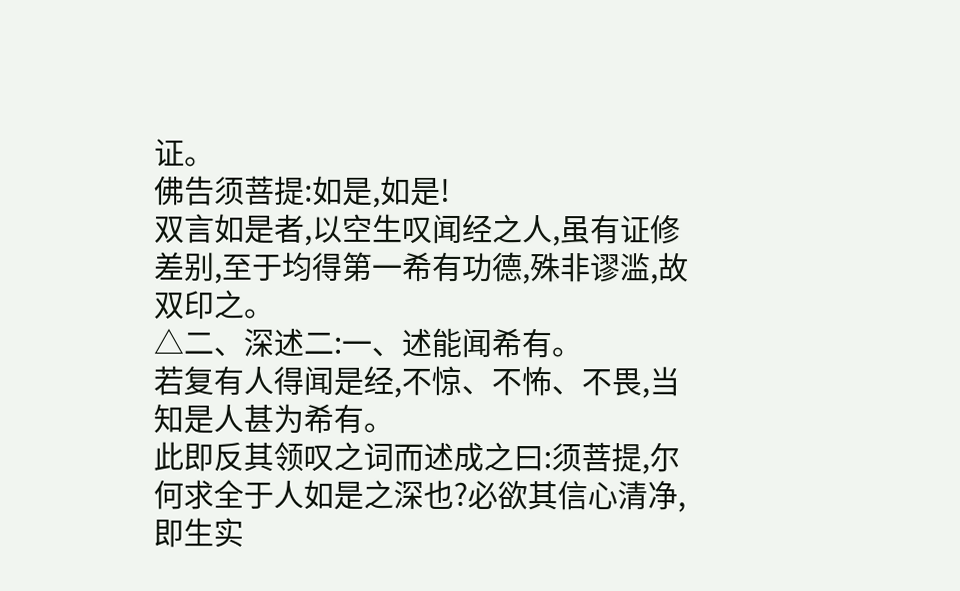证。
佛告须菩提:如是,如是!
双言如是者,以空生叹闻经之人,虽有证修差别,至于均得第一希有功德,殊非谬滥,故双印之。
△二、深述二:一、述能闻希有。
若复有人得闻是经,不惊、不怖、不畏,当知是人甚为希有。
此即反其领叹之词而述成之曰:须菩提,尔何求全于人如是之深也?必欲其信心清净,即生实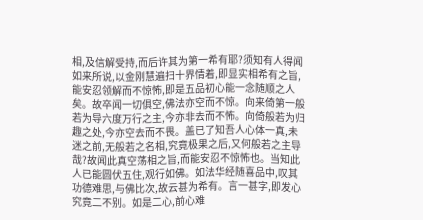相,及信解受持,而后许其为第一希有耶?须知有人得闻如来所说,以金刚慧遍扫十界情着,即显实相希有之旨,能安忍领解而不惊怖,即是五品初心能一念随顺之人矣。故卒闻一切俱空,佛法亦空而不惊。向来倚第一般若为导六度万行之主,今亦非去而不怖。向倚般若为归趣之处,今亦空去而不畏。盖已了知吾人心体一真,未迷之前,无般若之名相,究竟极果之后,又何般若之主导哉?故闻此真空荡相之旨,而能安忍不惊怖也。当知此人已能圆伏五住,观行如佛。如法华经随喜品中,叹其功德难思,与佛比次,故云甚为希有。言一甚字,即发心究竟二不别。如是二心,前心难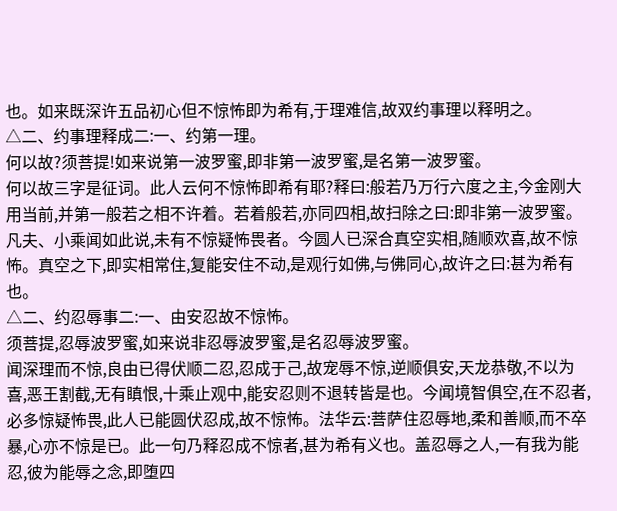也。如来既深许五品初心但不惊怖即为希有,于理难信,故双约事理以释明之。
△二、约事理释成二:一、约第一理。
何以故?须菩提!如来说第一波罗蜜,即非第一波罗蜜,是名第一波罗蜜。
何以故三字是征词。此人云何不惊怖即希有耶?释曰:般若乃万行六度之主,今金刚大用当前,并第一般若之相不许着。若着般若,亦同四相,故扫除之曰:即非第一波罗蜜。凡夫、小乘闻如此说,未有不惊疑怖畏者。今圆人已深合真空实相,随顺欢喜,故不惊怖。真空之下,即实相常住,复能安住不动,是观行如佛,与佛同心,故许之曰:甚为希有也。
△二、约忍辱事二:一、由安忍故不惊怖。
须菩提,忍辱波罗蜜,如来说非忍辱波罗蜜,是名忍辱波罗蜜。
闻深理而不惊,良由已得伏顺二忍,忍成于己,故宠辱不惊,逆顺俱安,天龙恭敬,不以为喜,恶王割截,无有瞋恨,十乘止观中,能安忍则不退转皆是也。今闻境智俱空,在不忍者,必多惊疑怖畏,此人已能圆伏忍成,故不惊怖。法华云:菩萨住忍辱地,柔和善顺,而不卒暴,心亦不惊是已。此一句乃释忍成不惊者,甚为希有义也。盖忍辱之人,一有我为能忍,彼为能辱之念,即堕四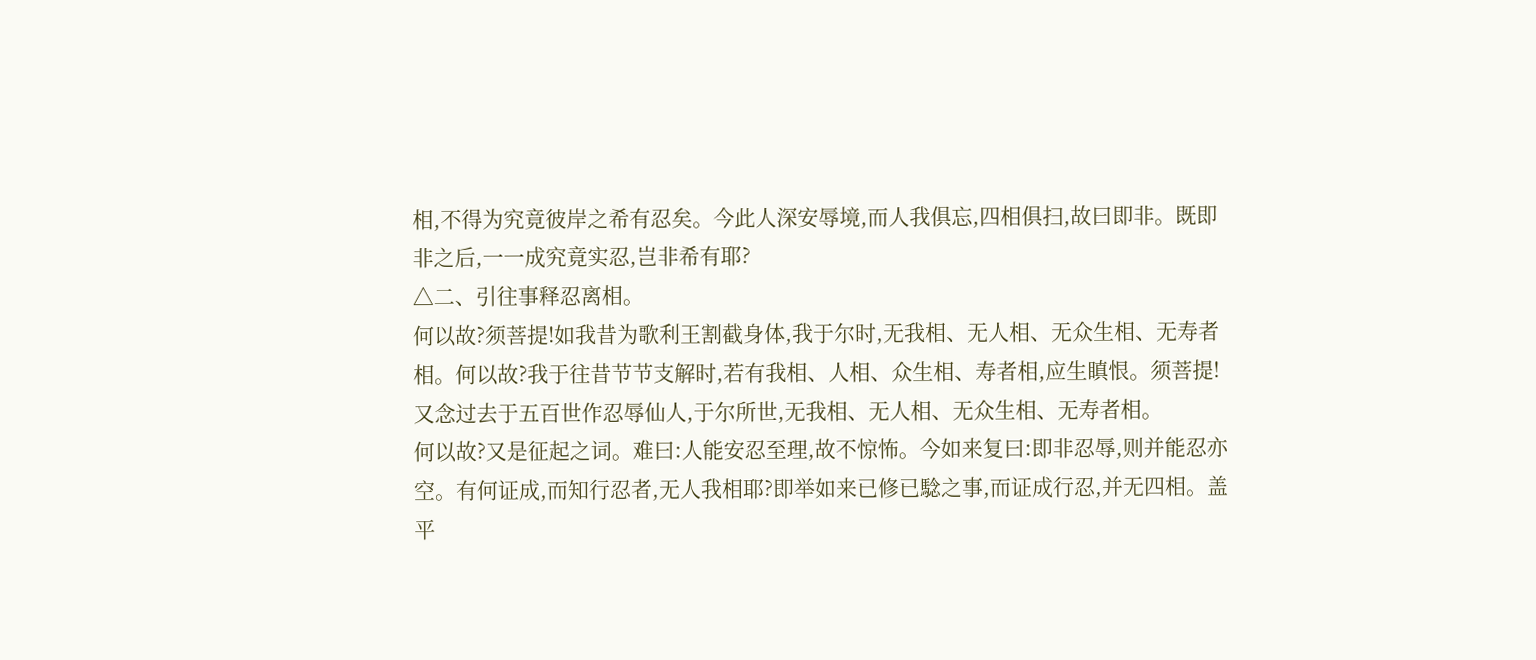相,不得为究竟彼岸之希有忍矣。今此人深安辱境,而人我俱忘,四相俱扫,故曰即非。既即非之后,一一成究竟实忍,岂非希有耶?
△二、引往事释忍离相。
何以故?须菩提!如我昔为歌利王割截身体,我于尔时,无我相、无人相、无众生相、无寿者相。何以故?我于往昔节节支解时,若有我相、人相、众生相、寿者相,应生瞋恨。须菩提!又念过去于五百世作忍辱仙人,于尔所世,无我相、无人相、无众生相、无寿者相。
何以故?又是征起之词。难曰:人能安忍至理,故不惊怖。今如来复曰:即非忍辱,则并能忍亦空。有何证成,而知行忍者,无人我相耶?即举如来已修已騐之事,而证成行忍,并无四相。盖平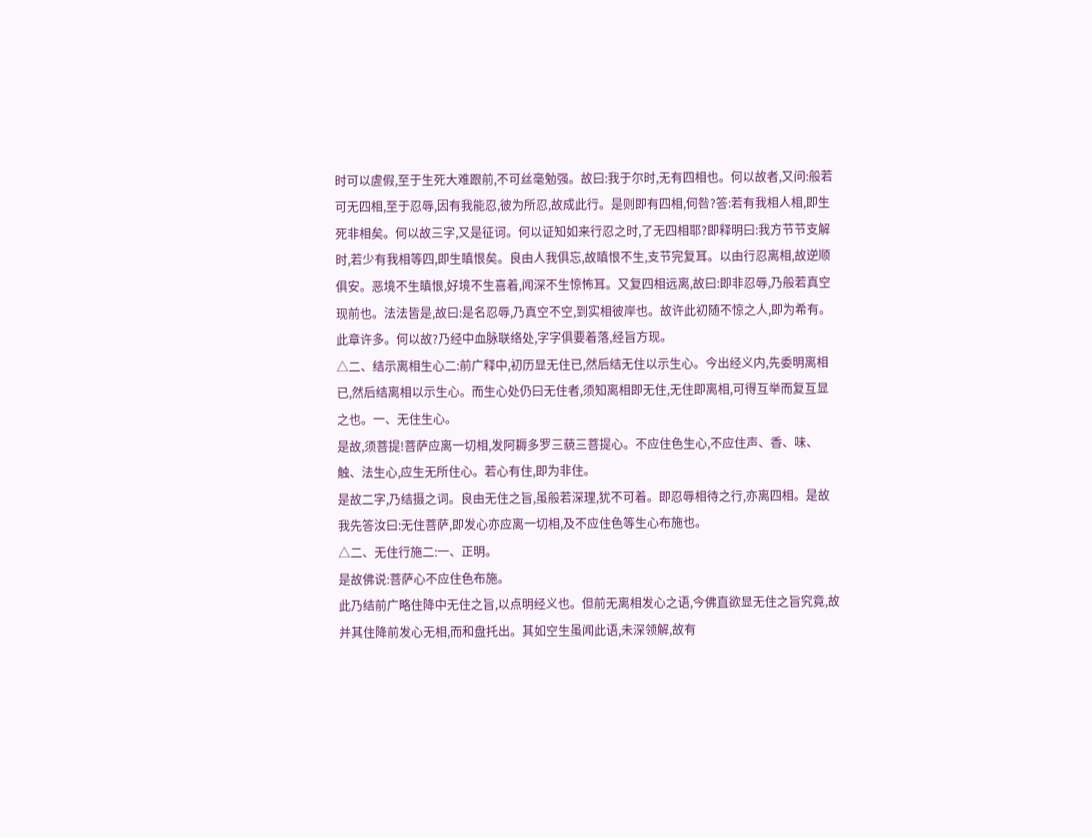时可以虗假,至于生死大难跟前,不可丝毫勉强。故曰:我于尔时,无有四相也。何以故者,又问:般若可无四相,至于忍辱,因有我能忍,彼为所忍,故成此行。是则即有四相,何咎?答:若有我相人相,即生死非相矣。何以故三字,又是征诃。何以证知如来行忍之时,了无四相耶?即释明曰:我方节节支解时,若少有我相等四,即生瞋恨矣。良由人我俱忘,故瞋恨不生,支节完复耳。以由行忍离相,故逆顺俱安。恶境不生瞋恨,好境不生喜着,闻深不生惊怖耳。又复四相远离,故曰:即非忍辱,乃般若真空现前也。法法皆是,故曰:是名忍辱,乃真空不空,到实相彼岸也。故许此初随不惊之人,即为希有。此章许多。何以故?乃经中血脉联络处,字字俱要着落,经旨方现。
△二、结示离相生心二:前广释中,初历显无住已,然后结无住以示生心。今出经义内,先委明离相已,然后结离相以示生心。而生心处仍曰无住者,须知离相即无住,无住即离相,可得互举而复互显之也。一、无住生心。
是故,须菩提!菩萨应离一切相,发阿耨多罗三藐三菩提心。不应住色生心,不应住声、香、味、触、法生心,应生无所住心。若心有住,即为非住。
是故二字,乃结摄之词。良由无住之旨,虽般若深理,犹不可着。即忍辱相待之行,亦离四相。是故我先答汝曰:无住菩萨,即发心亦应离一切相,及不应住色等生心布施也。
△二、无住行施二:一、正明。
是故佛说:菩萨心不应住色布施。
此乃结前广略住降中无住之旨,以点明经义也。但前无离相发心之语,今佛直欲显无住之旨究竟,故并其住降前发心无相,而和盘托出。其如空生虽闻此语,未深领解,故有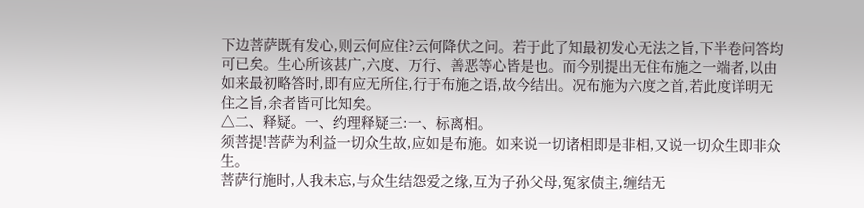下边菩萨既有发心,则云何应住?云何降伏之问。若于此了知最初发心无法之旨,下半卷问答均可已矣。生心所该甚广,六度、万行、善恶等心皆是也。而今别提出无住布施之一端者,以由如来最初略答时,即有应无所住,行于布施之语,故今结出。况布施为六度之首,若此度详明无住之旨,余者皆可比知矣。
△二、释疑。一、约理释疑三:一、标离相。
须菩提!菩萨为利益一切众生故,应如是布施。如来说一切诸相即是非相,又说一切众生即非众生。
菩萨行施时,人我未忘,与众生结怨爱之缘,互为子孙父母,冤家债主,缠结无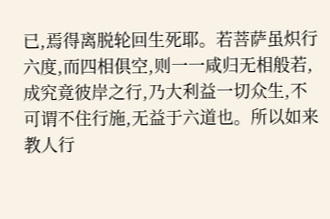已,焉得离脱轮回生死耶。若菩萨虽炽行六度,而四相俱空,则一一咸归无相般若,成究竟彼岸之行,乃大利益一切众生,不可谓不住行施,无益于六道也。所以如来教人行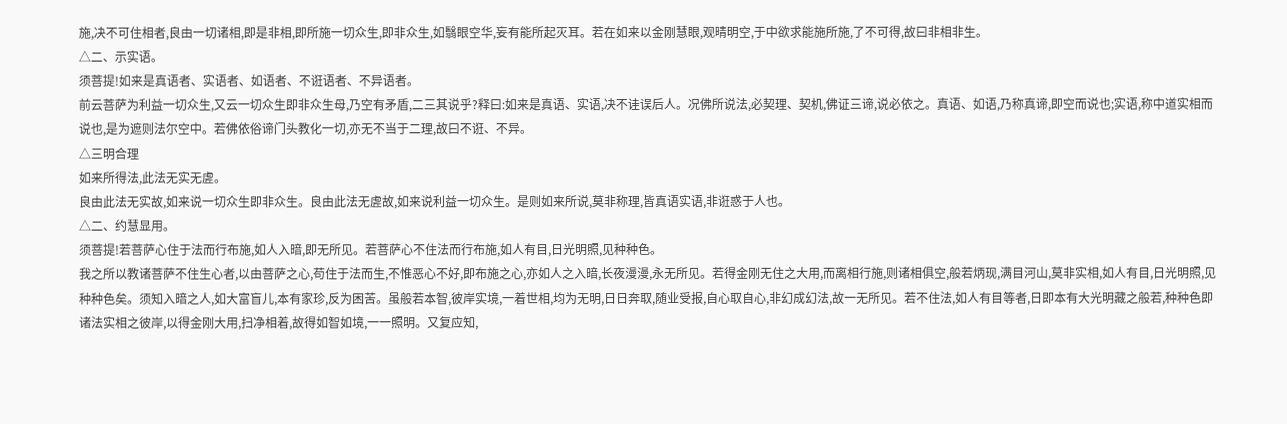施,决不可住相者,良由一切诸相,即是非相,即所施一切众生,即非众生,如翳眼空华,妄有能所起灭耳。若在如来以金刚慧眼,观晴明空,于中欲求能施所施,了不可得,故曰非相非生。
△二、示实语。
须菩提!如来是真语者、实语者、如语者、不诳语者、不异语者。
前云菩萨为利益一切众生,又云一切众生即非众生母,乃空有矛盾,二三其说乎?释曰:如来是真语、实语,决不诖误后人。况佛所说法,必契理、契机,佛证三谛,说必依之。真语、如语,乃称真谛,即空而说也;实语,称中道实相而说也,是为遮则法尔空中。若佛依俗谛门头教化一切,亦无不当于二理,故曰不诳、不异。
△三明合理
如来所得法,此法无实无虗。
良由此法无实故,如来说一切众生即非众生。良由此法无虗故,如来说利益一切众生。是则如来所说,莫非称理,皆真语实语,非诳惑于人也。
△二、约慧显用。
须菩提!若菩萨心住于法而行布施,如人入暗,即无所见。若菩萨心不住法而行布施,如人有目,日光明照,见种种色。
我之所以教诸菩萨不住生心者,以由菩萨之心,苟住于法而生,不惟恶心不好,即布施之心,亦如人之入暗,长夜漫漫,永无所见。若得金刚无住之大用,而离相行施,则诸相俱空,般若炳现,满目河山,莫非实相,如人有目,日光明照,见种种色矣。须知入暗之人,如大富盲儿,本有家珍,反为困苦。虽般若本智,彼岸实境,一着世相,均为无明,日日奔取,随业受报,自心取自心,非幻成幻法,故一无所见。若不住法,如人有目等者,日即本有大光明藏之般若,种种色即诸法实相之彼岸,以得金刚大用,扫净相着,故得如智如境,一一照明。又复应知,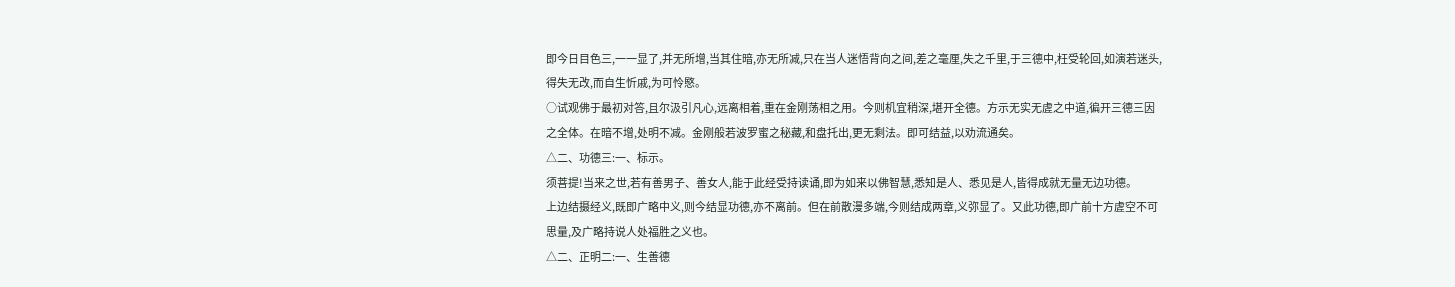即今日目色三,一一显了,并无所增,当其住暗,亦无所减,只在当人迷悟背向之间,差之毫厘,失之千里,于三德中,枉受轮回,如演若迷头,得失无改,而自生忻戚,为可怜愍。
○试观佛于最初对答,且尔汲引凡心,远离相着,重在金刚荡相之用。今则机宜稍深,堪开全德。方示无实无虗之中道,徧开三德三因之全体。在暗不增,处明不减。金刚般若波罗蜜之秘藏,和盘托出,更无剩法。即可结益,以劝流通矣。
△二、功德三:一、标示。
须菩提!当来之世,若有善男子、善女人,能于此经受持读诵,即为如来以佛智慧,悉知是人、悉见是人,皆得成就无量无边功德。
上边结摄经义,既即广略中义,则今结显功德,亦不离前。但在前散漫多端,今则结成两章,义弥显了。又此功德,即广前十方虗空不可思量,及广略持说人处福胜之义也。
△二、正明二:一、生善德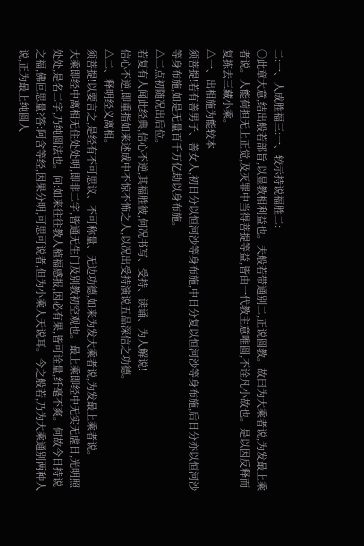二:一、人成胜福三:一、较示持说福胜二:
○此章大意,结出般若部旨,以显教相利益也。夫般若带通别二,正说圆教。故曰为大乘者说,为发最上乘者说。人能荷担无上正觉,及灭罪中当得菩提等益,皆由一代教主意唯圆,不诠凡小故也。是以因反释而复拣去三藏小乘。
△一、出相施为能较本
须菩提!若有善男子、善女人,初日分以恒河沙等身布施,中日分复以恒河沙等身布施,后日分亦以恒河沙等身布施,如是无量百千万亿劫以身布施。
△二点初随况出后位。
若复有人闻此经典,信心不逆,其福胜彼,何况书写、受持、读诵、为人解说!
信心不逆,即重指如来述成中不惊不怖之人,以况出受持演说五品深信之功德。
△二、释明经义离相。
须菩提!以要言之,是经有不可思议、不可称量、无边功德,如来为发大乘者说,为发最上乘者说。
大乘即经中离相无住处处明,即非二字,皆通无生门及别教初空观也。最上乘即经中无实无虗日,光明照处处,是名二字,乃纯圆法也。问:如来往往教人植福感报,因必有果,皆可诠量,纤毫不爽。何故今日持说之福,佛叵思量?答:阿含等经,因果分明,可思可说者,但为小乘人天说耳。今之般若,乃为大乘通别两种人说,正为最上纯圆人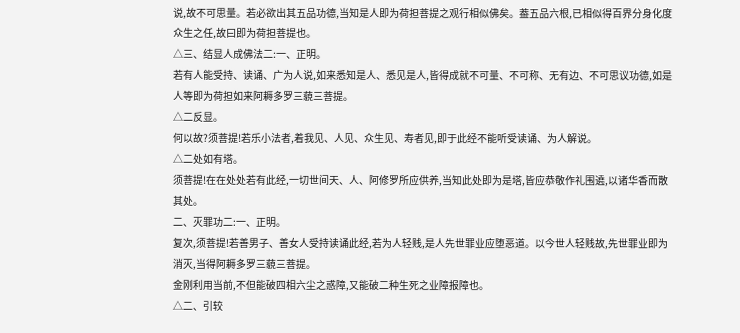说,故不可思量。若必欲出其五品功德,当知是人即为荷担菩提之观行相似佛矣。葢五品六根,已相似得百界分身化度众生之任,故曰即为荷担菩提也。
△三、结显人成佛法二:一、正明。
若有人能受持、读诵、广为人说,如来悉知是人、悉见是人,皆得成就不可量、不可称、无有边、不可思议功德,如是人等即为荷担如来阿耨多罗三藐三菩提。
△二反显。
何以故?须菩提!若乐小法者,着我见、人见、众生见、寿者见,即于此经不能听受读诵、为人解说。
△二处如有塔。
须菩提!在在处处若有此经,一切世间天、人、阿修罗所应供养,当知此处即为是塔,皆应恭敬作礼围遶,以诸华香而散其处。
二、灭罪功二:一、正明。
复次,须菩提!若善男子、善女人受持读诵此经,若为人轻贱,是人先世罪业应堕恶道。以今世人轻贱故,先世罪业即为消灭,当得阿耨多罗三藐三菩提。
金刚利用当前,不但能破四相六尘之惑障,又能破二种生死之业障报障也。
△二、引较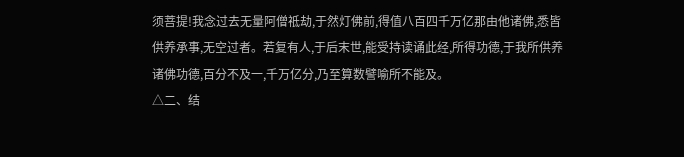须菩提!我念过去无量阿僧祗劫,于然灯佛前,得值八百四千万亿那由他诸佛,悉皆供养承事,无空过者。若复有人,于后末世,能受持读诵此经,所得功德,于我所供养诸佛功德,百分不及一,千万亿分,乃至算数譬喻所不能及。
△二、结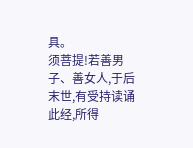具。
须菩提!若善男子、善女人,于后末世,有受持读诵此经,所得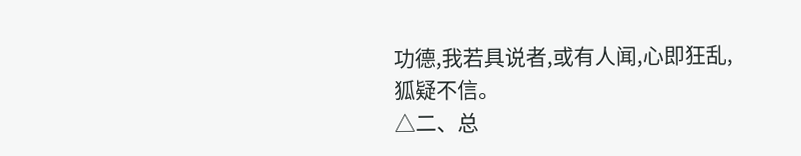功德,我若具说者,或有人闻,心即狂乱,狐疑不信。
△二、总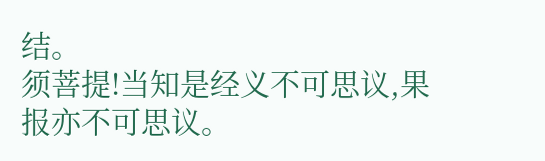结。
须菩提!当知是经义不可思议,果报亦不可思议。